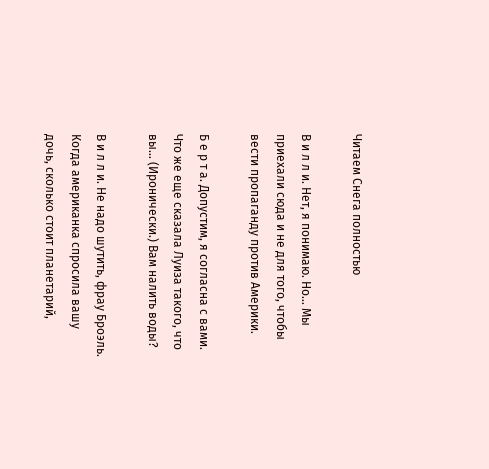Читаем Снега полностью

В и л л и. Нет, я понимаю. Но… Мы приехали сюда и не для того, чтобы вести пропаганду против Америки.

Б е р т а. Допустим, я согласна с вами. Что же еще сказала Луиза такого, что вы… (Иронически.) Вам налить воды?

В и л л и. Не надо шутить, фрау Броэль. Когда американка спросила вашу дочь, сколько стоит планетарий,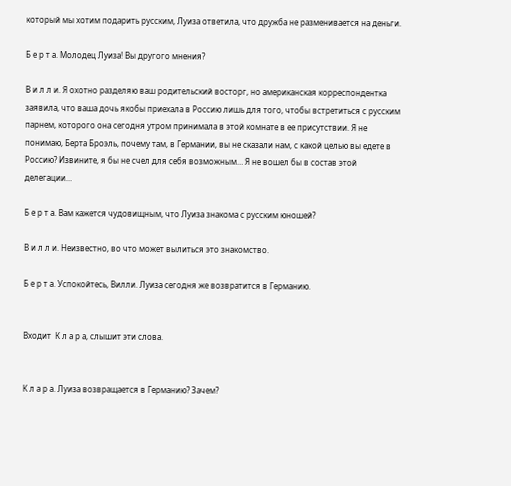который мы хотим подарить русским, Луиза ответила, что дружба не разменивается на деньги.

Б е р т а. Молодец Луиза! Вы другого мнения?

В и л л и. Я охотно разделяю ваш родительский восторг, но американская корреспондентка заявила, что ваша дочь якобы приехала в Россию лишь для того, чтобы встретиться с русским парнем, которого она сегодня утром принимала в этой комнате в ее присутствии. Я не понимаю, Берта Броэль, почему там, в Германии, вы не сказали нам, с какой целью вы едете в Россию? Извините, я бы не счел для себя возможным… Я не вошел бы в состав этой делегации…

Б е р т а. Вам кажется чудовищным, что Луиза знакома с русским юношей?

В и л л и. Неизвестно, во что может вылиться это знакомство.

Б е р т а. Успокойтесь, Вилли. Луиза сегодня же возвратится в Германию.


Входит  К л а р а, слышит эти слова.


К л а р а. Луиза возвращается в Германию? Зачем?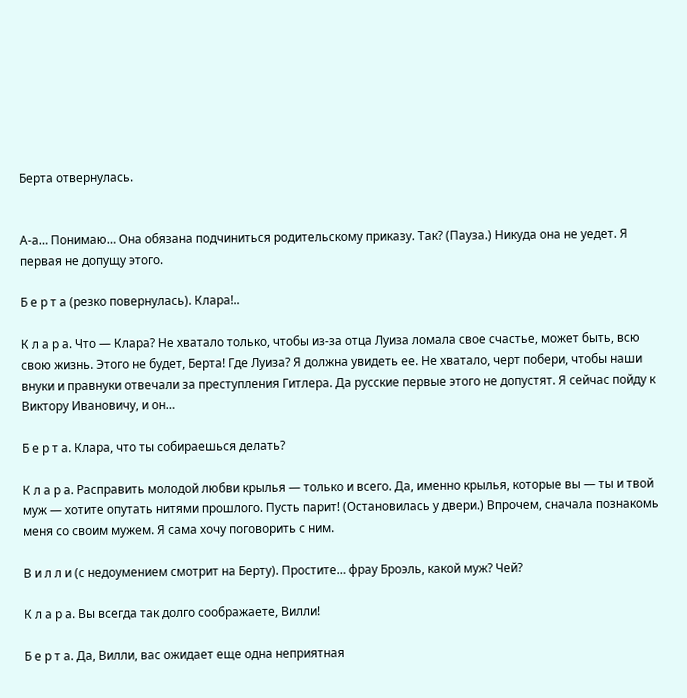Берта отвернулась.


А-а… Понимаю… Она обязана подчиниться родительскому приказу. Так? (Пауза.) Никуда она не уедет. Я первая не допущу этого.

Б е р т а (резко повернулась). Клара!..

К л а р а. Что — Клара? Не хватало только, чтобы из-за отца Луиза ломала свое счастье, может быть, всю свою жизнь. Этого не будет, Берта! Где Луиза? Я должна увидеть ее. Не хватало, черт побери, чтобы наши внуки и правнуки отвечали за преступления Гитлера. Да русские первые этого не допустят. Я сейчас пойду к Виктору Ивановичу, и он…

Б е р т а. Клара, что ты собираешься делать?

К л а р а. Расправить молодой любви крылья — только и всего. Да, именно крылья, которые вы — ты и твой муж — хотите опутать нитями прошлого. Пусть парит! (Остановилась у двери.) Впрочем, сначала познакомь меня со своим мужем. Я сама хочу поговорить с ним.

В и л л и (с недоумением смотрит на Берту). Простите… фрау Броэль, какой муж? Чей?

К л а р а. Вы всегда так долго соображаете, Вилли!

Б е р т а. Да, Вилли, вас ожидает еще одна неприятная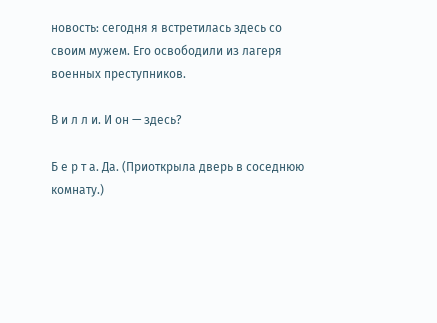новость: сегодня я встретилась здесь со своим мужем. Его освободили из лагеря военных преступников.

В и л л и. И он — здесь?

Б е р т а. Да. (Приоткрыла дверь в соседнюю комнату.)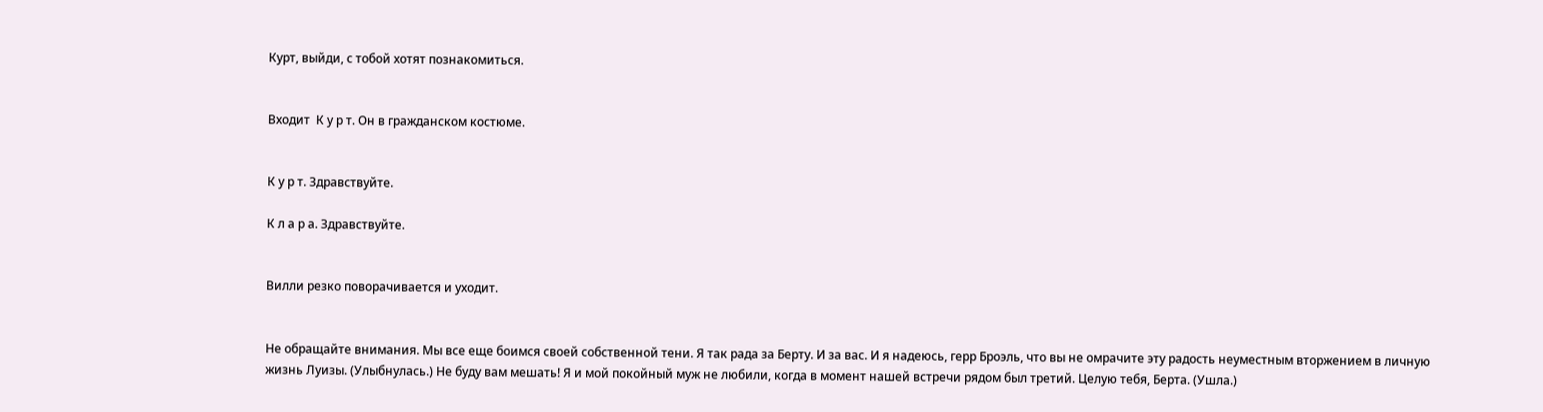Курт, выйди, с тобой хотят познакомиться.


Входит  К у р т. Он в гражданском костюме.


К у р т. Здравствуйте.

К л а р а. Здравствуйте.


Вилли резко поворачивается и уходит.


Не обращайте внимания. Мы все еще боимся своей собственной тени. Я так рада за Берту. И за вас. И я надеюсь, герр Броэль, что вы не омрачите эту радость неуместным вторжением в личную жизнь Луизы. (Улыбнулась.) Не буду вам мешать! Я и мой покойный муж не любили, когда в момент нашей встречи рядом был третий. Целую тебя, Берта. (Ушла.)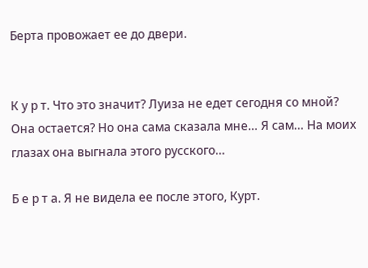Берта провожает ее до двери.


К у р т. Что это значит? Луиза не едет сегодня со мной? Она остается? Но она сама сказала мне… Я сам… На моих глазах она выгнала этого русского…

Б е р т а. Я не видела ее после этого, Курт.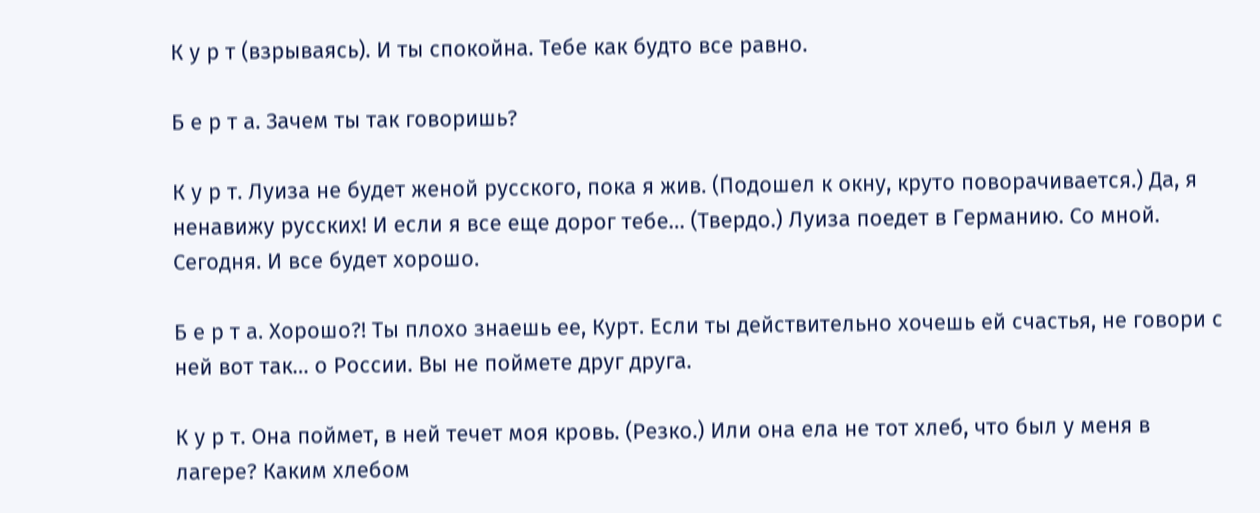К у р т (взрываясь). И ты спокойна. Тебе как будто все равно.

Б е р т а. Зачем ты так говоришь?

К у р т. Луиза не будет женой русского, пока я жив. (Подошел к окну, круто поворачивается.) Да, я ненавижу русских! И если я все еще дорог тебе… (Твердо.) Луиза поедет в Германию. Со мной. Сегодня. И все будет хорошо.

Б е р т а. Хорошо?! Ты плохо знаешь ее, Курт. Если ты действительно хочешь ей счастья, не говори с ней вот так… о России. Вы не поймете друг друга.

К у р т. Она поймет, в ней течет моя кровь. (Резко.) Или она ела не тот хлеб, что был у меня в лагере? Каким хлебом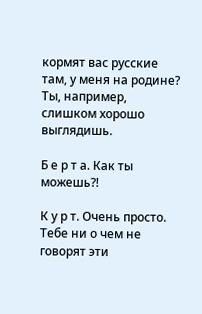кормят вас русские там, у меня на родине? Ты, например, слишком хорошо выглядишь.

Б е р т а. Как ты можешь?!

К у р т. Очень просто. Тебе ни о чем не говорят эти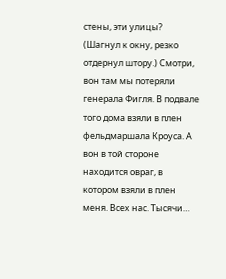стены, эти улицы? (Шагнул к окну, резко отдернул штору.) Смотри, вон там мы потеряли генерала Фигля. В подвале того дома взяли в плен фельдмаршала Кроуса. А вон в той стороне находится овраг, в котором взяли в плен меня. Всех нас. Тысячи…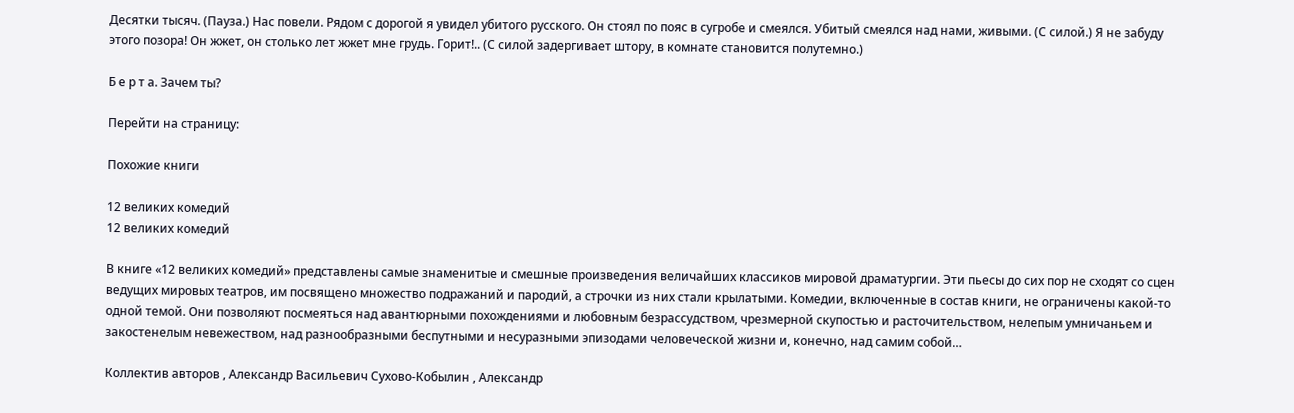Десятки тысяч. (Пауза.) Нас повели. Рядом с дорогой я увидел убитого русского. Он стоял по пояс в сугробе и смеялся. Убитый смеялся над нами, живыми. (С силой.) Я не забуду этого позора! Он жжет, он столько лет жжет мне грудь. Горит!.. (С силой задергивает штору, в комнате становится полутемно.)

Б е р т а. Зачем ты?

Перейти на страницу:

Похожие книги

12 великих комедий
12 великих комедий

В книге «12 великих комедий» представлены самые знаменитые и смешные произведения величайших классиков мировой драматургии. Эти пьесы до сих пор не сходят со сцен ведущих мировых театров, им посвящено множество подражаний и пародий, а строчки из них стали крылатыми. Комедии, включенные в состав книги, не ограничены какой-то одной темой. Они позволяют посмеяться над авантюрными похождениями и любовным безрассудством, чрезмерной скупостью и расточительством, нелепым умничаньем и закостенелым невежеством, над разнообразными беспутными и несуразными эпизодами человеческой жизни и, конечно, над самим собой…

Коллектив авторов , Александр Васильевич Сухово-Кобылин , Александр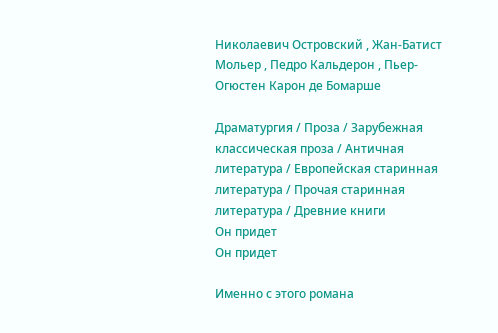Николаевич Островский , Жан-Батист Мольер , Педро Кальдерон , Пьер-Огюстен Карон де Бомарше

Драматургия / Проза / Зарубежная классическая проза / Античная литература / Европейская старинная литература / Прочая старинная литература / Древние книги
Он придет
Он придет

Именно с этого романа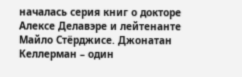началась серия книг о докторе Алексе Делавэре и лейтенанте Майло Стёрджисе. Джонатан Келлерман – один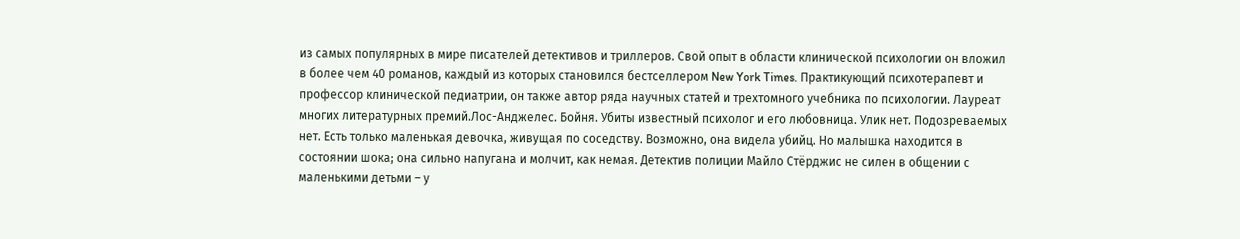из самых популярных в мире писателей детективов и триллеров. Свой опыт в области клинической психологии он вложил в более чем 40 романов, каждый из которых становился бестселлером New York Times. Практикующий психотерапевт и профессор клинической педиатрии, он также автор ряда научных статей и трехтомного учебника по психологии. Лауреат многих литературных премий.Лос-Анджелес. Бойня. Убиты известный психолог и его любовница. Улик нет. Подозреваемых нет. Есть только маленькая девочка, живущая по соседству. Возможно, она видела убийц. Но малышка находится в состоянии шока; она сильно напугана и молчит, как немая. Детектив полиции Майло Стёрджис не силен в общении с маленькими детьми – у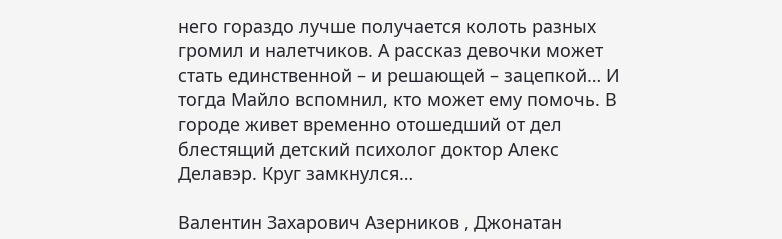него гораздо лучше получается колоть разных громил и налетчиков. А рассказ девочки может стать единственной – и решающей – зацепкой… И тогда Майло вспомнил, кто может ему помочь. В городе живет временно отошедший от дел блестящий детский психолог доктор Алекс Делавэр. Круг замкнулся…

Валентин Захарович Азерников , Джонатан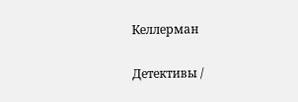Келлерман

Детективы /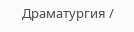Драматургия /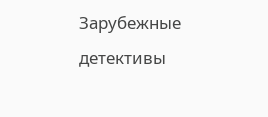Зарубежные детективы